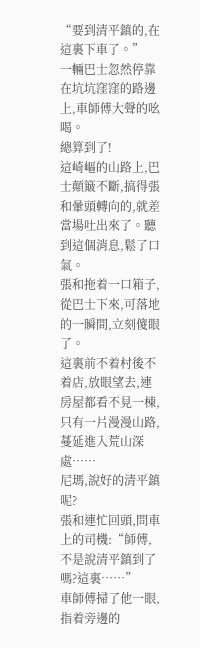“要到清平鎮的,在這裏下車了。”
一輛巴士忽然停靠在坑坑窪窪的路邊上,車師傅大聲的吆喝。
總算到了!
這崎嶇的山路上,巴士顛簸不斷,搞得張和暈頭轉向的,就差當場吐出來了。聽到這個消息,鬆了口氣。
張和拖着一口箱子,從巴士下來,可落地的一瞬間,立刻傻眼了。
這裏前不着村後不着店,放眼望去,連房屋都看不見一棟,只有一片漫漫山路,蔓延進入荒山深處……
尼瑪,說好的清平鎮呢?
張和連忙回頭,問車上的司機:“師傅,不是說清平鎮到了嗎?這裏……”
車師傅掃了他一眼,指着旁邊的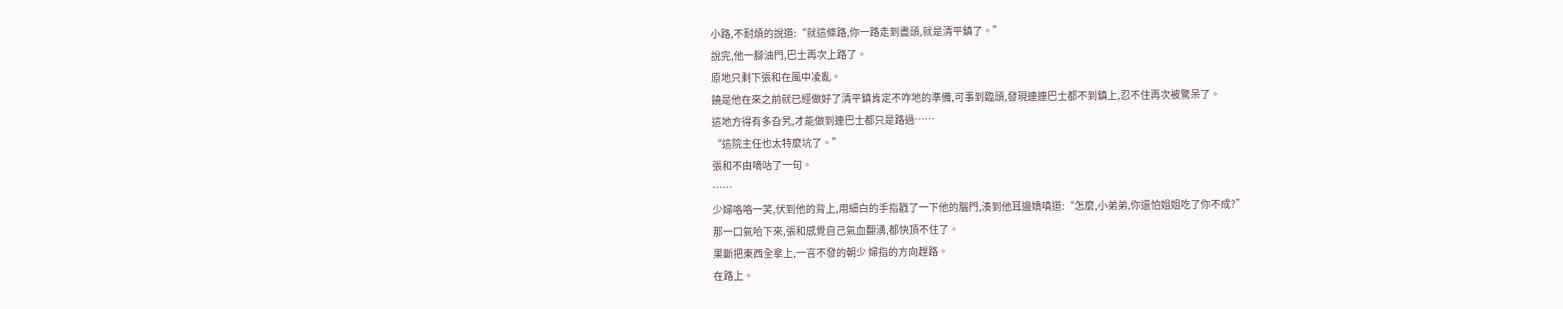小路,不耐煩的說道:“就這條路,你一路走到盡頭,就是清平鎮了。”
說完,他一腳油門,巴士再次上路了。
原地只剩下張和在風中凌亂。
饒是他在來之前就已經做好了清平鎮肯定不咋地的準備,可事到臨頭,發現連連巴士都不到鎮上,忍不住再次被驚呆了。
這地方得有多旮旯,才能做到連巴士都只是路過……
“這院主任也太特麼坑了。”
張和不由嘀咕了一句。
……
少婦咯咯一笑,伏到他的背上,用細白的手指戳了一下他的腦門,湊到他耳邊嬌嗔道:“怎麼,小弟弟,你還怕姐姐吃了你不成?”
那一口氣哈下來,張和感覺自己氣血翻湧,都快頂不住了。
果斷把東西全拿上,一言不發的朝少 婦指的方向趕路。
在路上。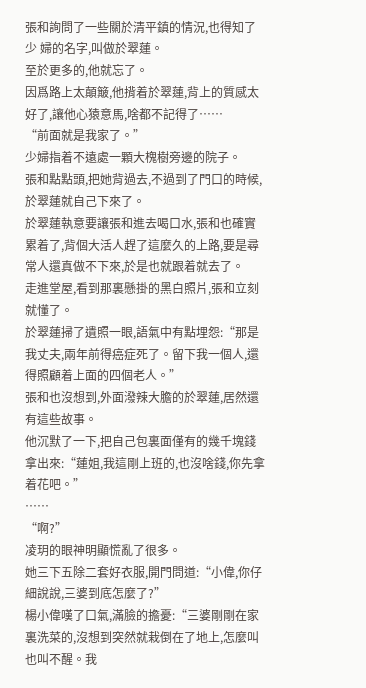張和詢問了一些關於清平鎮的情況,也得知了少 婦的名字,叫做於翠蓮。
至於更多的,他就忘了。
因爲路上太顛簸,他揹着於翠蓮,背上的質感太好了,讓他心猿意馬,啥都不記得了……
“前面就是我家了。”
少婦指着不遠處一顆大槐樹旁邊的院子。
張和點點頭,把她背過去,不過到了門口的時候,於翠蓮就自己下來了。
於翠蓮執意要讓張和進去喝口水,張和也確實累着了,背個大活人趕了這麼久的上路,要是尋常人還真做不下來,於是也就跟着就去了。
走進堂屋,看到那裏懸掛的黑白照片,張和立刻就懂了。
於翠蓮掃了遺照一眼,語氣中有點埋怨:“那是我丈夫,兩年前得癌症死了。留下我一個人,還得照顧着上面的四個老人。”
張和也沒想到,外面潑辣大膽的於翠蓮,居然還有這些故事。
他沉默了一下,把自己包裏面僅有的幾千塊錢拿出來:“蓮姐,我這剛上班的,也沒啥錢,你先拿着花吧。”
……
“啊?”
凌玥的眼神明顯慌亂了很多。
她三下五除二套好衣服,開門問道:“小偉,你仔細說說,三婆到底怎麼了?”
楊小偉嘆了口氣,滿臉的擔憂:“三婆剛剛在家裏洗菜的,沒想到突然就栽倒在了地上,怎麼叫也叫不醒。我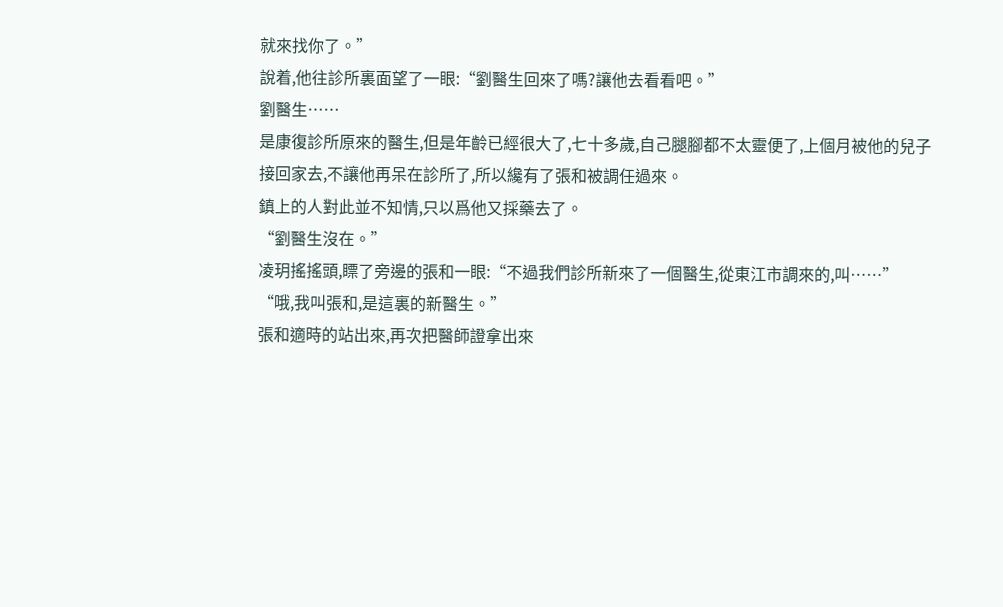就來找你了。”
說着,他往診所裏面望了一眼:“劉醫生回來了嗎?讓他去看看吧。”
劉醫生……
是康復診所原來的醫生,但是年齡已經很大了,七十多歲,自己腿腳都不太靈便了,上個月被他的兒子接回家去,不讓他再呆在診所了,所以纔有了張和被調任過來。
鎮上的人對此並不知情,只以爲他又採藥去了。
“劉醫生沒在。”
凌玥搖搖頭,瞟了旁邊的張和一眼:“不過我們診所新來了一個醫生,從東江市調來的,叫……”
“哦,我叫張和,是這裏的新醫生。”
張和適時的站出來,再次把醫師證拿出來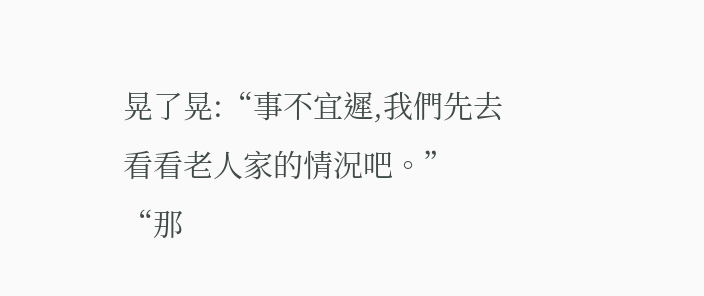晃了晃:“事不宜遲,我們先去看看老人家的情況吧。”
“那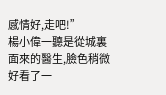感情好,走吧!”
楊小偉一聽是從城裏面來的醫生,臉色稍微好看了一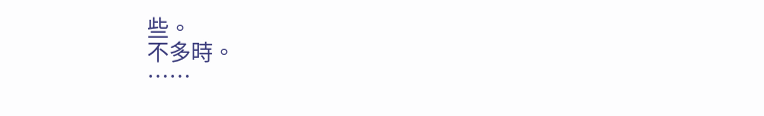些。
不多時。
……